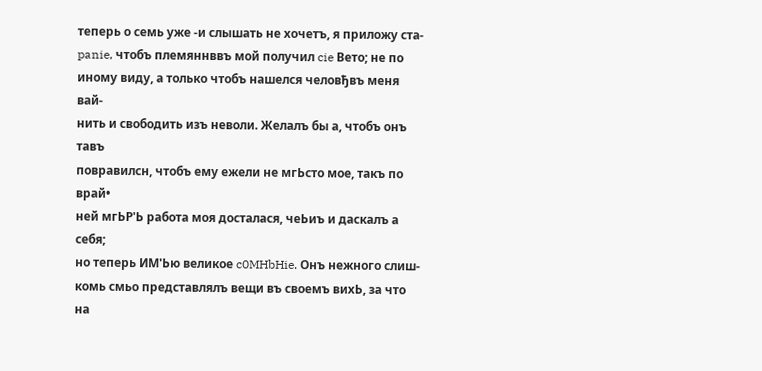теперь о семь уже -и слышать не хочетъ, я приложу ста-
panie, чтобъ племяннввъ мой получил cie Вето; не по
иному виду, а только чтобъ нашелся человђвъ меня вай-
нить и свободить изъ неволи. Желалъ бы а, чтобъ онъ тавъ
повравилсн, чтобъ ему ежели не мгЬсто мое, такъ по врай•
ней мгЬР'Ь работа моя досталася, чеЬиъ и даскалъ а себя;
но теперь ИМ'Ью великое c0MHbHie. Онъ нежного слиш-
комь смьо представлялъ вещи въ своемъ вихЬ, за что на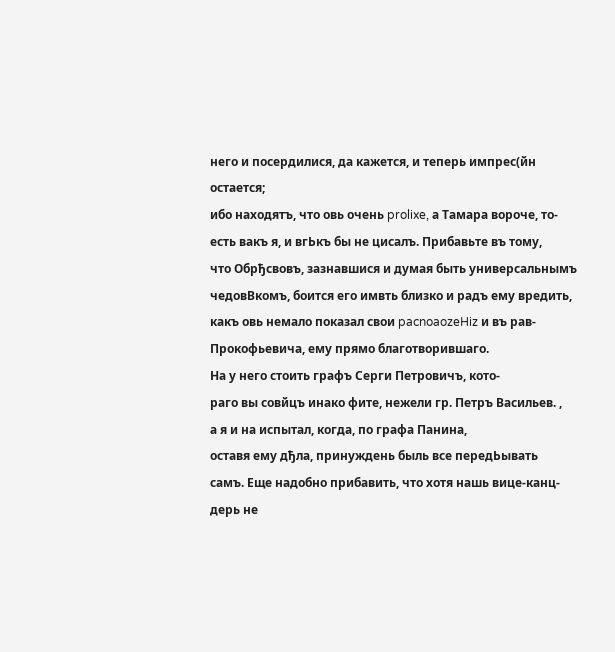него и посердилися, да кажется, и теперь импрес(йн остается;
ибо находятъ, что овь очень prolixe, а Тамара вороче, то-
есть вакъ я, и вгЬкъ бы не цисалъ. Прибавьте въ тому,
что Обрђсвовъ, зазнавшися и думая быть универсальнымъ
чедовВкомъ, боится его имвть близко и радъ ему вредить,
какъ овь немало показал свои pacnoaozeHiz и въ рав-
Прокофьевича, ему прямо благотворившаго.
На у него стоить графъ Серги Петровичъ, кото-
раго вы совйцъ инако фите, нежели гр. Петръ Васильев. ,
а я и на испытал, когда, по графа Панина,
оставя ему дђла, принуждень быль все передЬывать
самъ. Еще надобно прибавить, что хотя нашь вице-канц-
дерь не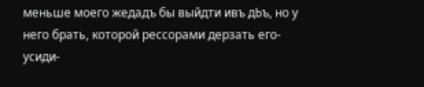меньше моего жедадъ бы выйдти ивъ дЬъ, но у
него брать, которой рессорами дерзать его- усиди-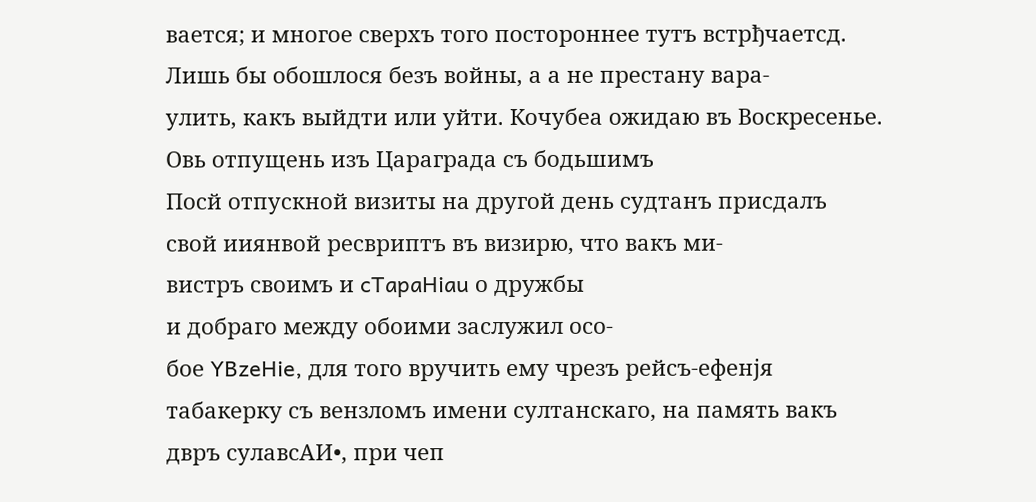вается; и многое сверхъ того постороннее тутъ встрђчаетсд.
Лишь бы обошлося безъ войны, а а не престану вара-
улить, какъ выйдти или уйти. Кочубеа ожидаю въ Воскресенье.
Овь отпущень изъ Цараграда съ бодьшимъ
Посй отпускной визиты на другой день судтанъ присдалъ
свой ииянвой ресвриптъ въ визирю, что вакъ ми-
вистръ своимъ и cTapaHiau о дружбы
и добраго между обоими заслужил осо-
бое YBzeHie, для того вручить ему чрезъ рейсъ-ефенјя
табакерку съ вензломъ имени султанскаго, на память вакъ
двръ сулавсАИ•, при чеп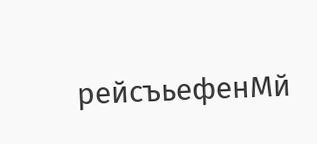рейсъьефенМй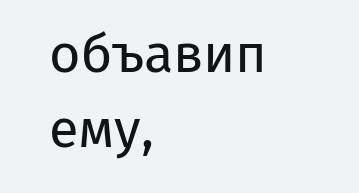объавип ему,